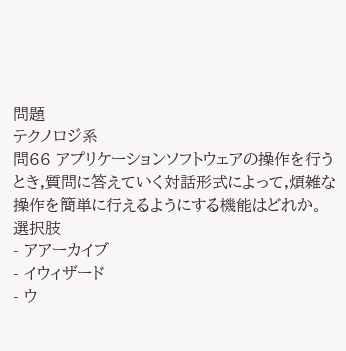問題
テクノロジ系
問66 アプリケーションソフトウェアの操作を行うとき,質問に答えていく対話形式によって,煩雑な操作を簡単に行えるようにする機能はどれか。
選択肢
- アアーカイブ
- イウィザード
- ウ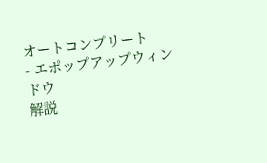オートコンプリート
- エポップアップウィンドウ
解説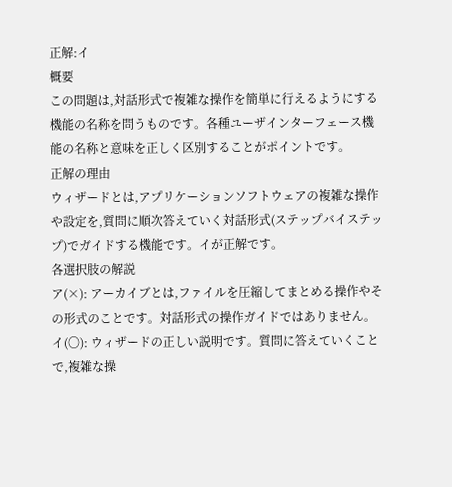正解:イ
概要
この問題は,対話形式で複雑な操作を簡単に行えるようにする機能の名称を問うものです。各種ユーザインターフェース機能の名称と意味を正しく区別することがポイントです。
正解の理由
ウィザードとは,アプリケーションソフトウェアの複雑な操作や設定を,質問に順次答えていく対話形式(ステップバイステップ)でガイドする機能です。イが正解です。
各選択肢の解説
ア(×): アーカイブとは,ファイルを圧縮してまとめる操作やその形式のことです。対話形式の操作ガイドではありません。
イ(〇): ウィザードの正しい説明です。質問に答えていくことで,複雑な操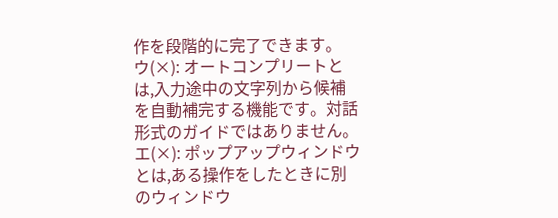作を段階的に完了できます。
ウ(×): オートコンプリートとは,入力途中の文字列から候補を自動補完する機能です。対話形式のガイドではありません。
エ(×): ポップアップウィンドウとは,ある操作をしたときに別のウィンドウ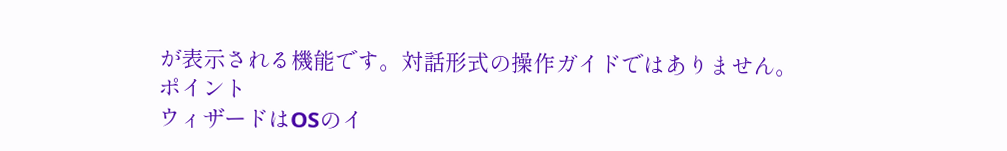が表示される機能です。対話形式の操作ガイドではありません。
ポイント
ウィザードはOSのイ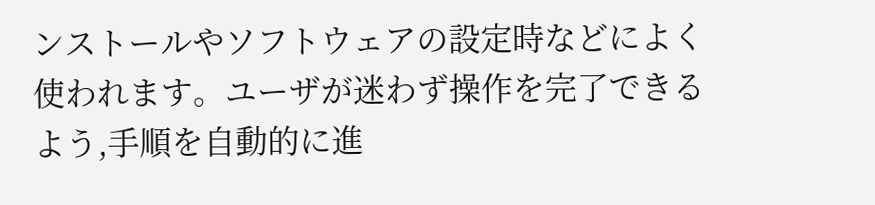ンストールやソフトウェアの設定時などによく使われます。ユーザが迷わず操作を完了できるよう,手順を自動的に進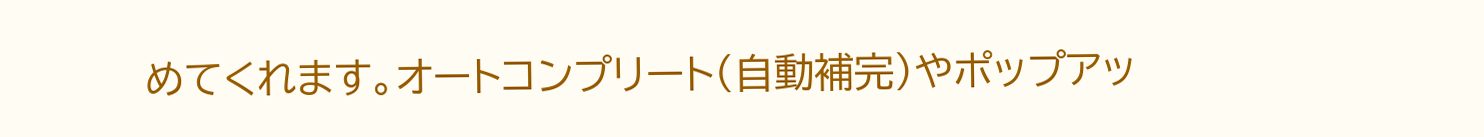めてくれます。オートコンプリート(自動補完)やポップアッ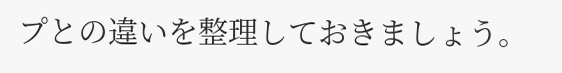プとの違いを整理しておきましょう。